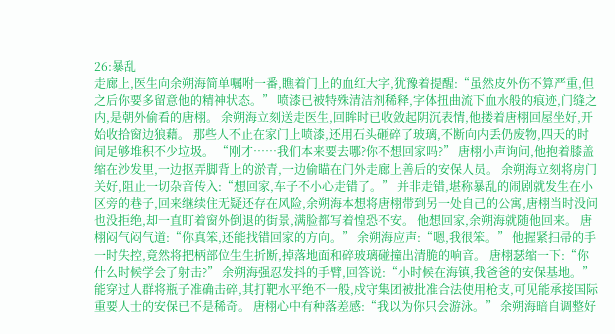26:暴乱
走廊上,医生向余朔海简单嘱咐一番,瞧着门上的血红大字,犹豫着提醒:“虽然皮外伤不算严重,但之后你要多留意他的精神状态。” 喷漆已被特殊清洁剂稀释,字体扭曲流下血水般的痕迹,门缝之内,是朝外偷看的唐栩。 余朔海立刻送走医生,回眸时已收敛起阴沉表情,他搂着唐栩回屋坐好,开始收拾窗边狼藉。 那些人不止在家门上喷漆,还用石头砸碎了玻璃,不断向内丢仍废物,四天的时间足够堆积不少垃圾。 “刚才……我们本来要去哪?你不想回家吗?” 唐栩小声询问,他抱着膝盖缩在沙发里,一边抠弄脚背上的淤青,一边偷瞄在门外走廊上善后的安保人员。 余朔海立刻将房门关好,阻止一切杂音传入:“想回家,车子不小心走错了。” 并非走错,堪称暴乱的闹剧就发生在小区旁的巷子,回来继续住无疑还存在风险,余朔海本想将唐栩带到另一处自己的公寓,唐栩当时没问也没拒绝,却一直盯着窗外倒退的街景,满脸都写着惶恐不安。 他想回家,余朔海就随他回来。 唐栩闷气闷气道:“你真笨,还能找错回家的方向。” 余朔海应声:“嗯,我很笨。” 他握紧扫帚的手一时失控,竟然将把柄部位生生折断,掉落地面和碎玻璃碰撞出清脆的响音。 唐栩瑟缩一下:“你什么时候学会了射击?” 余朔海强忍发抖的手臂,回答说:“小时候在海镇,我爸爸的安保基地。” 能穿过人群将瓶子准确击碎,其打靶水平绝不一般,戍守集团被批准合法使用枪支,可见能承接国际重要人士的安保已不是稀奇。 唐栩心中有种落差感:“我以为你只会游泳。” 余朔海暗自调整好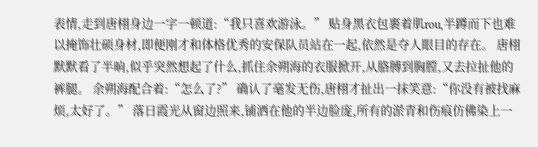表情,走到唐栩身边一字一顿道:“我只喜欢游泳。” 贴身黑衣包裹着肌rou,半蹲而下也难以掩饰壮硕身材,即便刚才和体格优秀的安保队员站在一起,依然是夺人眼目的存在。 唐栩默默看了半晌,似乎突然想起了什么,抓住余朔海的衣服掀开,从胳膊到胸膛,又去拉扯他的裤腿。 余朔海配合着:“怎么了?” 确认了毫发无伤,唐栩才扯出一抹笑意:“你没有被找麻烦,太好了。” 落日霞光从窗边照来,铺洒在他的半边脸庞,所有的淤青和伤痕仿佛染上一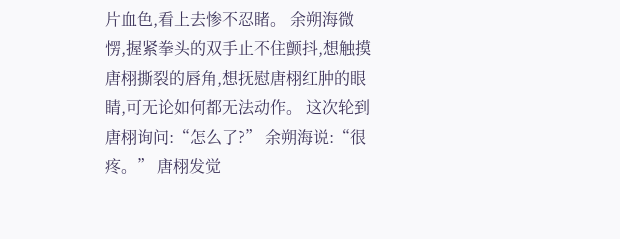片血色,看上去惨不忍睹。 余朔海微愣,握紧拳头的双手止不住颤抖,想触摸唐栩撕裂的唇角,想抚慰唐栩红肿的眼睛,可无论如何都无法动作。 这次轮到唐栩询问:“怎么了?” 余朔海说:“很疼。” 唐栩发觉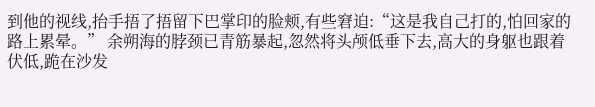到他的视线,抬手捂了捂留下巴掌印的脸颊,有些窘迫:“这是我自己打的,怕回家的路上累晕。” 余朔海的脖颈已青筋暴起,忽然将头颅低垂下去,高大的身躯也跟着伏低,跪在沙发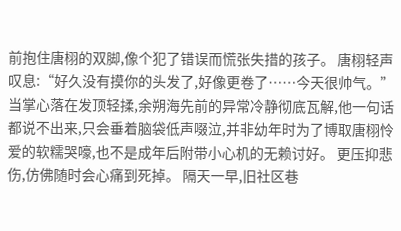前抱住唐栩的双脚,像个犯了错误而慌张失措的孩子。 唐栩轻声叹息:“好久没有摸你的头发了,好像更卷了……今天很帅气。” 当掌心落在发顶轻揉,余朔海先前的异常冷静彻底瓦解,他一句话都说不出来,只会垂着脑袋低声啜泣,并非幼年时为了博取唐栩怜爱的软糯哭嚎,也不是成年后附带小心机的无赖讨好。 更压抑悲伤,仿佛随时会心痛到死掉。 隔天一早,旧社区巷